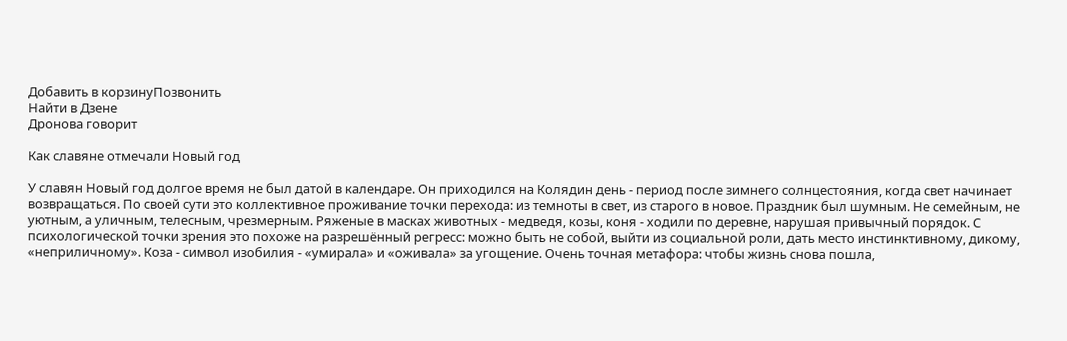Добавить в корзинуПозвонить
Найти в Дзене
Дронова говорит

Как славяне отмечали Новый год

У славян Новый год долгое время не был датой в календаре. Он приходился на Колядин день - период после зимнего солнцестояния, когда свет начинает возвращаться. По своей сути это коллективное проживание точки перехода: из темноты в свет, из старого в новое. Праздник был шумным. Не семейным, не уютным, а уличным, телесным, чрезмерным. Ряженые в масках животных - медведя, козы, коня - ходили по деревне, нарушая привычный порядок. С психологической точки зрения это похоже на разрешённый регресс: можно быть не собой, выйти из социальной роли, дать место инстинктивному, дикому, «неприличному». Коза - символ изобилия - «умирала» и «оживала» за угощение. Очень точная метафора: чтобы жизнь снова пошла,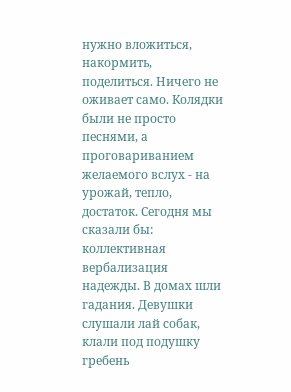нужно вложиться, накормить, поделиться. Ничего не оживает само. Колядки были не просто песнями, а проговариванием желаемого вслух - на урожай, тепло, достаток. Сегодня мы сказали бы: коллективная вербализация надежды. В домах шли гадания. Девушки слушали лай собак, клали под подушку гребень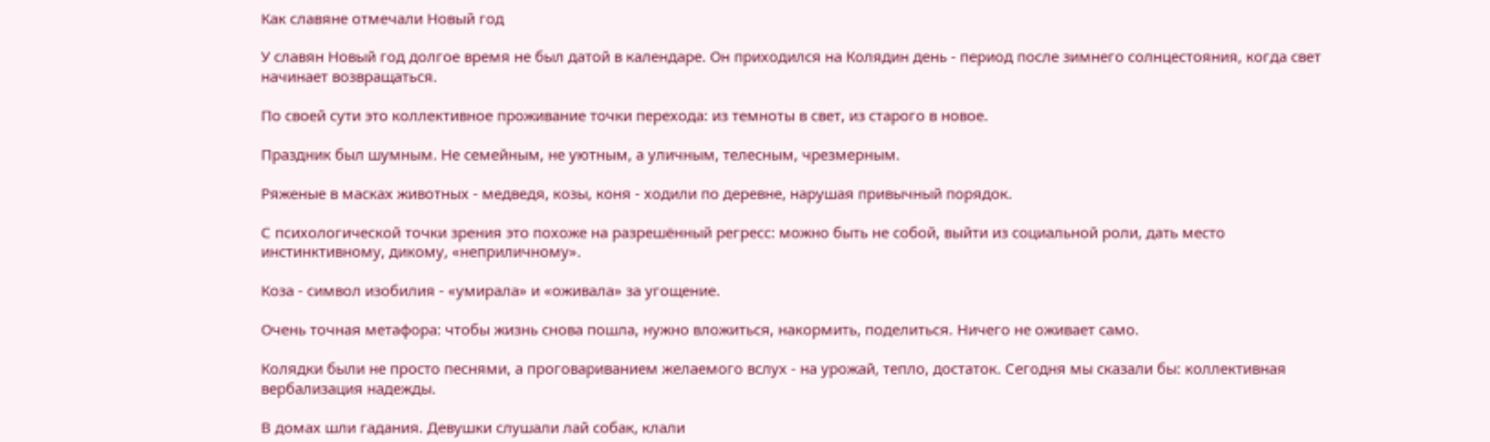Как славяне отмечали Новый год

У славян Новый год долгое время не был датой в календаре. Он приходился на Колядин день - период после зимнего солнцестояния, когда свет начинает возвращаться.

По своей сути это коллективное проживание точки перехода: из темноты в свет, из старого в новое.

Праздник был шумным. Не семейным, не уютным, а уличным, телесным, чрезмерным.

Ряженые в масках животных - медведя, козы, коня - ходили по деревне, нарушая привычный порядок.

С психологической точки зрения это похоже на разрешённый регресс: можно быть не собой, выйти из социальной роли, дать место инстинктивному, дикому, «неприличному».

Коза - символ изобилия - «умирала» и «оживала» за угощение.

Очень точная метафора: чтобы жизнь снова пошла, нужно вложиться, накормить, поделиться. Ничего не оживает само.

Колядки были не просто песнями, а проговариванием желаемого вслух - на урожай, тепло, достаток. Сегодня мы сказали бы: коллективная вербализация надежды.

В домах шли гадания. Девушки слушали лай собак, клали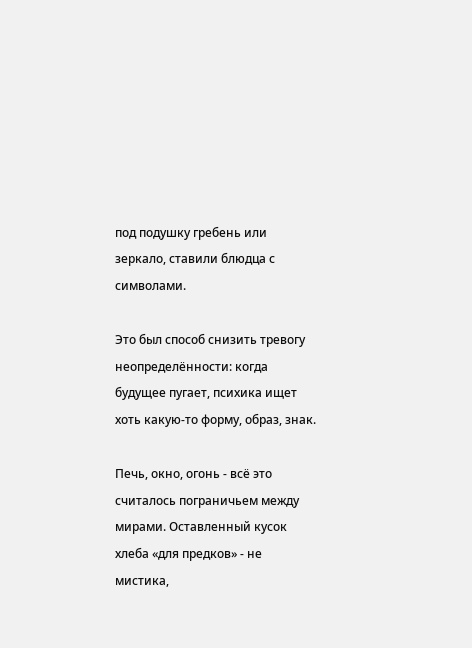под подушку гребень или зеркало, ставили блюдца с символами.

Это был способ снизить тревогу неопределённости: когда будущее пугает, психика ищет хоть какую-то форму, образ, знак.

Печь, окно, огонь - всё это считалось пограничьем между мирами. Оставленный кусок хлеба «для предков» - не мистика,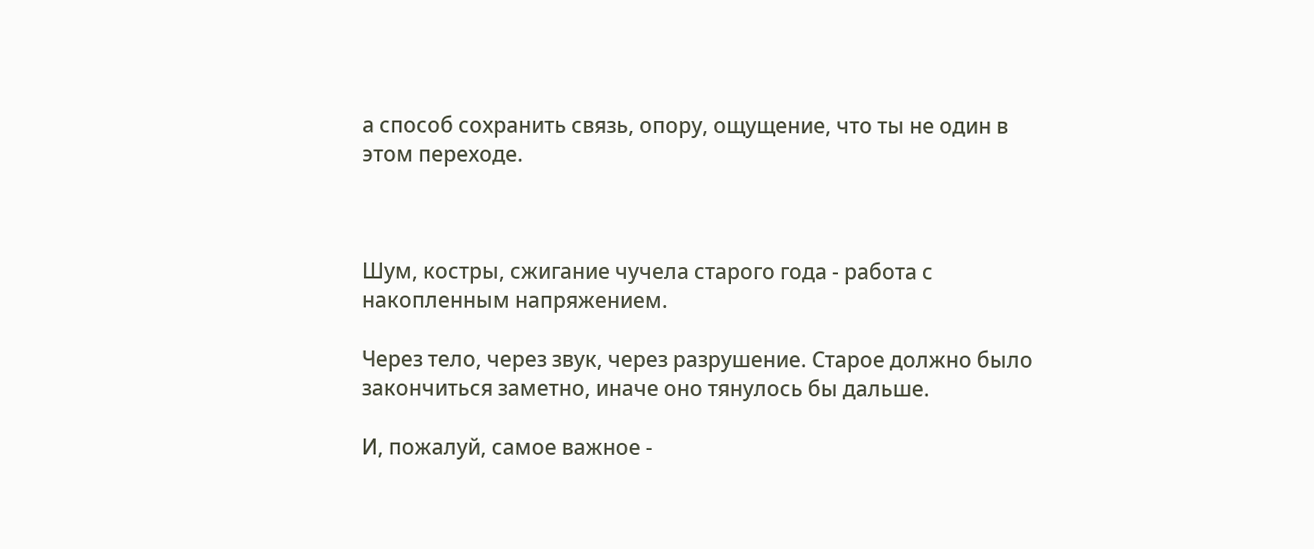а способ сохранить связь, опору, ощущение, что ты не один в этом переходе.



Шум, костры, сжигание чучела старого года - работа с накопленным напряжением.

Через тело, через звук, через разрушение. Старое должно было закончиться заметно, иначе оно тянулось бы дальше.

И, пожалуй, самое важное -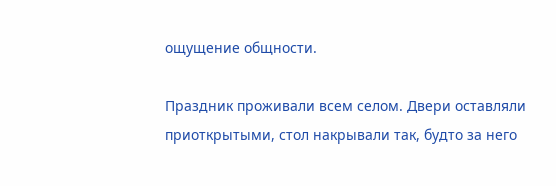ощущение общности.

Праздник проживали всем селом. Двери оставляли приоткрытыми, стол накрывали так, будто за него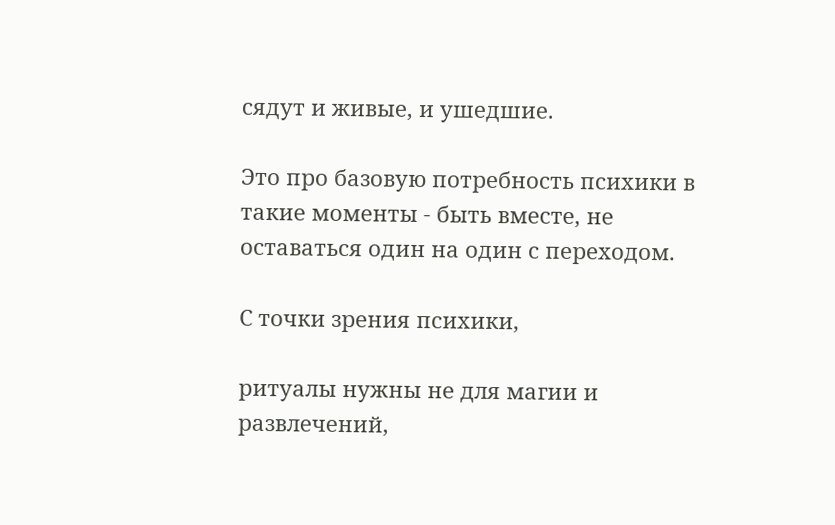сядут и живые, и ушедшие.

Это про базовую потребность психики в такие моменты - быть вместе, не оставаться один на один с переходом.

С точки зрения психики,

ритуалы нужны не для магии и развлечений,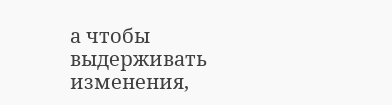а чтобы выдерживать изменения,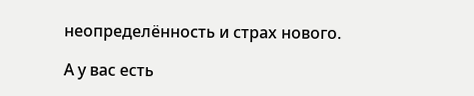неопределённость и страх нового.

А у вас есть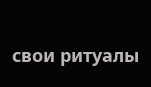свои ритуалы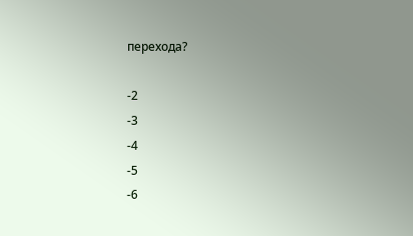перехода?

-2
-3
-4
-5
-6